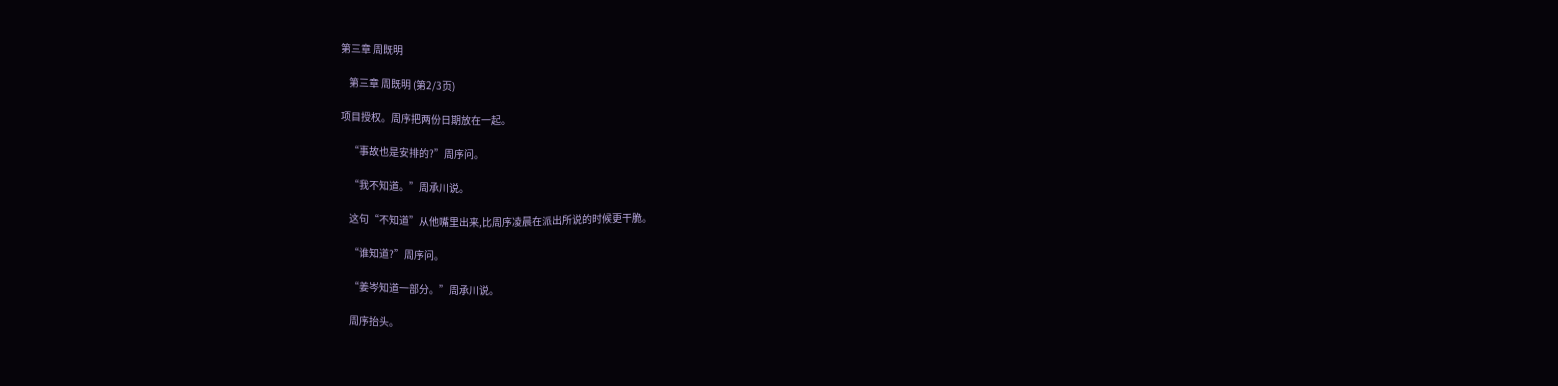第三章 周既明

    第三章 周既明 (第2/3页)

项目授权。周序把两份日期放在一起。

    “事故也是安排的?”周序问。

    “我不知道。”周承川说。

    这句“不知道”从他嘴里出来,比周序凌晨在派出所说的时候更干脆。

    “谁知道?”周序问。

    “姜岑知道一部分。”周承川说。

    周序抬头。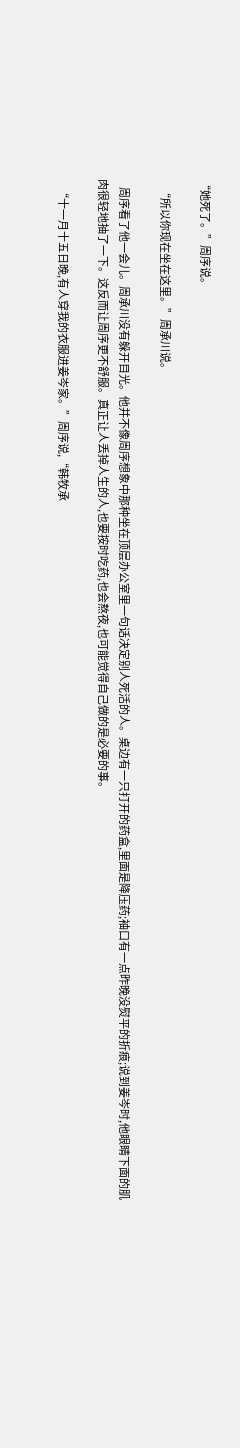“她死了。”周序说。

    “所以你现在坐在这里。”周承川说。

    周序看了他一会儿。周承川没有躲开目光。他并不像周序想象中那种坐在顶层办公室里一句话决定别人死活的人。桌边有一只打开的药盒,里面是降压药;袖口有一点昨晚没熨平的折痕;说到姜岑时,他眼睛下面的肌肉很轻地抽了一下。这反而让周序更不舒服。真正让人丢掉人生的人,也要按时吃药,也会熬夜,也可能觉得自己做的是必要的事。

    “十一月十五日晚,有人穿我的衣服进姜岑家。”周序说,“韩牧承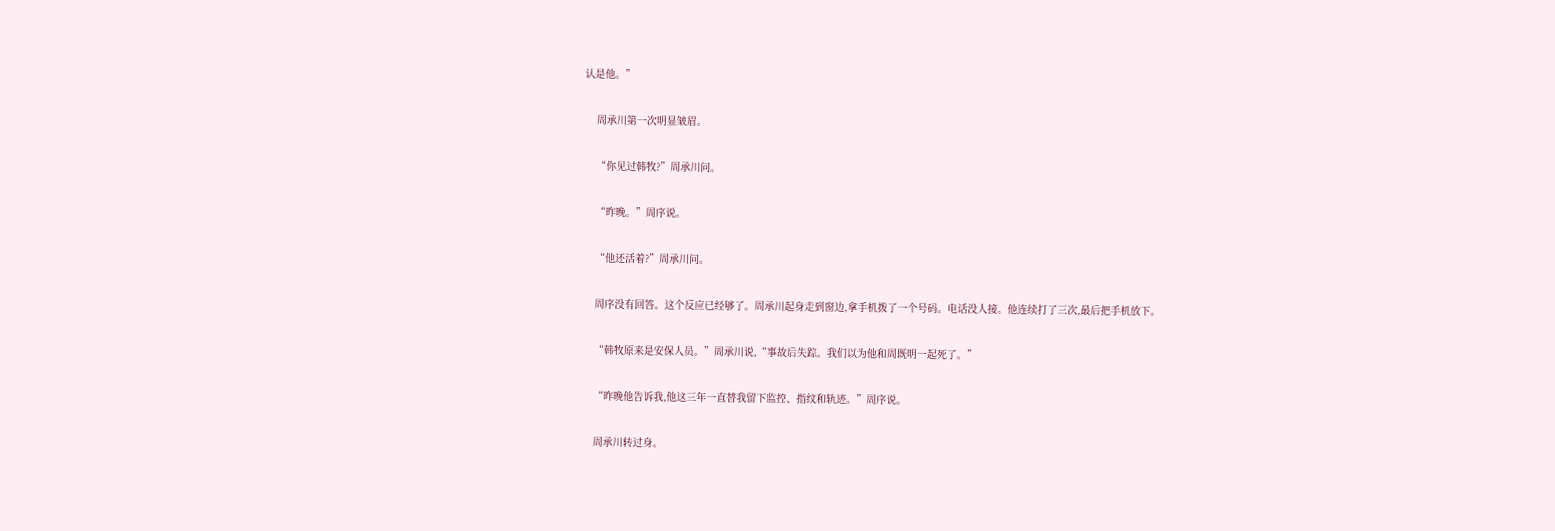认是他。”

    周承川第一次明显皱眉。

    “你见过韩牧?”周承川问。

    “昨晚。”周序说。

    “他还活着?”周承川问。

    周序没有回答。这个反应已经够了。周承川起身走到窗边,拿手机拨了一个号码。电话没人接。他连续打了三次,最后把手机放下。

    “韩牧原来是安保人员。”周承川说,“事故后失踪。我们以为他和周既明一起死了。”

    “昨晚他告诉我,他这三年一直替我留下监控、指纹和轨迹。”周序说。

    周承川转过身。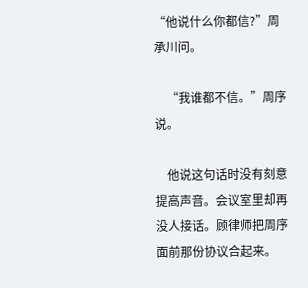“他说什么你都信?”周承川问。

    “我谁都不信。”周序说。

    他说这句话时没有刻意提高声音。会议室里却再没人接话。顾律师把周序面前那份协议合起来。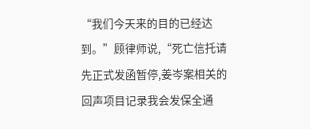“我们今天来的目的已经达到。”顾律师说,“死亡信托请先正式发函暂停,姜岑案相关的回声项目记录我会发保全通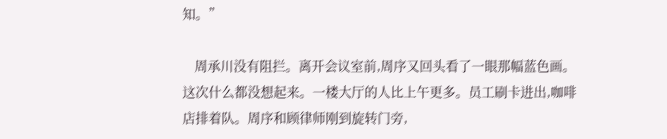知。”

    周承川没有阻拦。离开会议室前,周序又回头看了一眼那幅蓝色画。这次什么都没想起来。一楼大厅的人比上午更多。员工刷卡进出,咖啡店排着队。周序和顾律师刚到旋转门旁,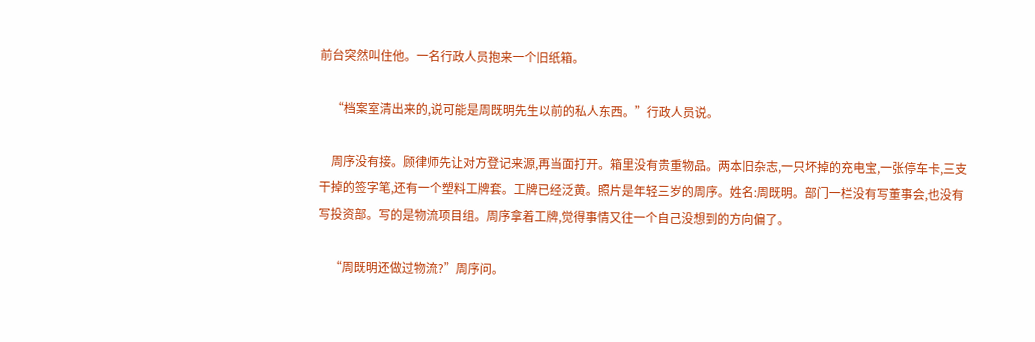前台突然叫住他。一名行政人员抱来一个旧纸箱。

    “档案室清出来的,说可能是周既明先生以前的私人东西。”行政人员说。

    周序没有接。顾律师先让对方登记来源,再当面打开。箱里没有贵重物品。两本旧杂志,一只坏掉的充电宝,一张停车卡,三支干掉的签字笔,还有一个塑料工牌套。工牌已经泛黄。照片是年轻三岁的周序。姓名:周既明。部门一栏没有写董事会,也没有写投资部。写的是物流项目组。周序拿着工牌,觉得事情又往一个自己没想到的方向偏了。

    “周既明还做过物流?”周序问。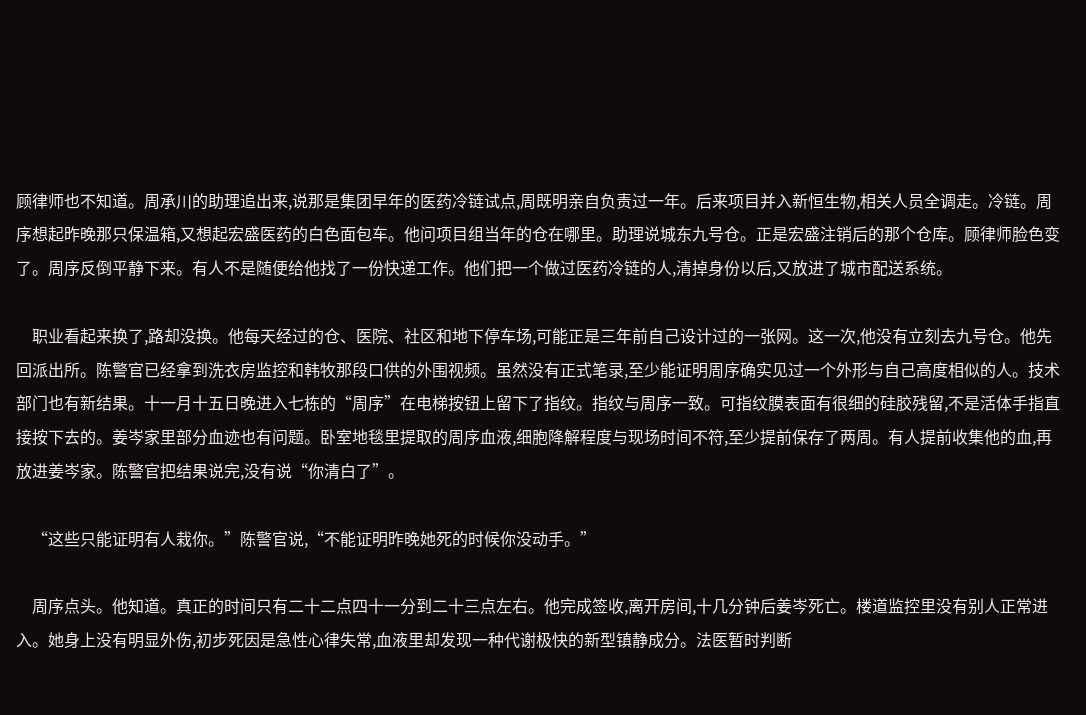顾律师也不知道。周承川的助理追出来,说那是集团早年的医药冷链试点,周既明亲自负责过一年。后来项目并入新恒生物,相关人员全调走。冷链。周序想起昨晚那只保温箱,又想起宏盛医药的白色面包车。他问项目组当年的仓在哪里。助理说城东九号仓。正是宏盛注销后的那个仓库。顾律师脸色变了。周序反倒平静下来。有人不是随便给他找了一份快递工作。他们把一个做过医药冷链的人,清掉身份以后,又放进了城市配送系统。

    职业看起来换了,路却没换。他每天经过的仓、医院、社区和地下停车场,可能正是三年前自己设计过的一张网。这一次,他没有立刻去九号仓。他先回派出所。陈警官已经拿到洗衣房监控和韩牧那段口供的外围视频。虽然没有正式笔录,至少能证明周序确实见过一个外形与自己高度相似的人。技术部门也有新结果。十一月十五日晚进入七栋的“周序”在电梯按钮上留下了指纹。指纹与周序一致。可指纹膜表面有很细的硅胶残留,不是活体手指直接按下去的。姜岑家里部分血迹也有问题。卧室地毯里提取的周序血液,细胞降解程度与现场时间不符,至少提前保存了两周。有人提前收集他的血,再放进姜岑家。陈警官把结果说完,没有说“你清白了”。

    “这些只能证明有人栽你。”陈警官说,“不能证明昨晚她死的时候你没动手。”

    周序点头。他知道。真正的时间只有二十二点四十一分到二十三点左右。他完成签收,离开房间,十几分钟后姜岑死亡。楼道监控里没有别人正常进入。她身上没有明显外伤,初步死因是急性心律失常,血液里却发现一种代谢极快的新型镇静成分。法医暂时判断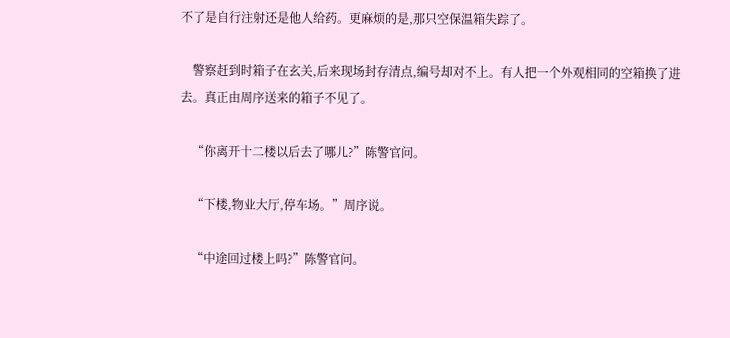不了是自行注射还是他人给药。更麻烦的是,那只空保温箱失踪了。

    警察赶到时箱子在玄关,后来现场封存清点,编号却对不上。有人把一个外观相同的空箱换了进去。真正由周序送来的箱子不见了。

    “你离开十二楼以后去了哪儿?”陈警官问。

    “下楼,物业大厅,停车场。”周序说。

    “中途回过楼上吗?”陈警官问。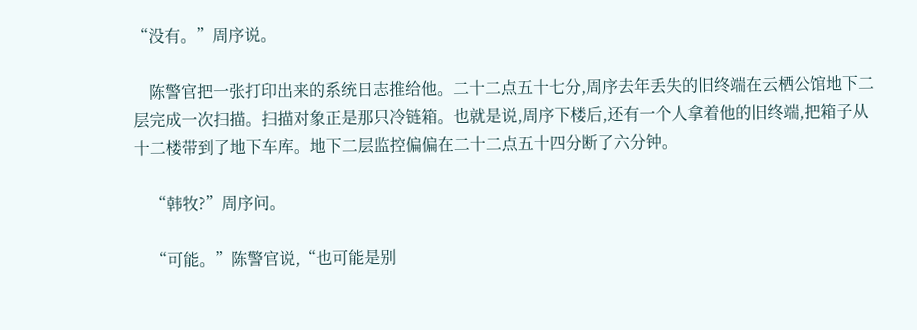“没有。”周序说。

    陈警官把一张打印出来的系统日志推给他。二十二点五十七分,周序去年丢失的旧终端在云栖公馆地下二层完成一次扫描。扫描对象正是那只冷链箱。也就是说,周序下楼后,还有一个人拿着他的旧终端,把箱子从十二楼带到了地下车库。地下二层监控偏偏在二十二点五十四分断了六分钟。

    “韩牧?”周序问。

    “可能。”陈警官说,“也可能是别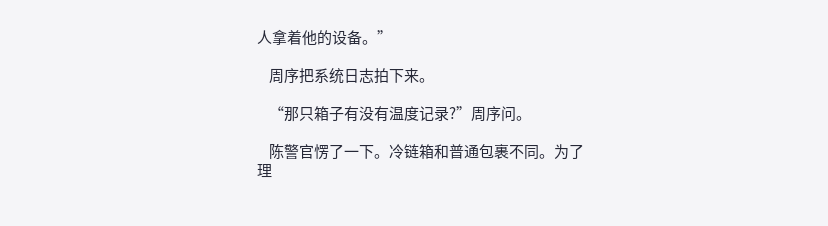人拿着他的设备。”

    周序把系统日志拍下来。

    “那只箱子有没有温度记录?”周序问。

    陈警官愣了一下。冷链箱和普通包裹不同。为了理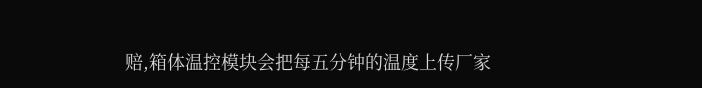赔,箱体温控模块会把每五分钟的温度上传厂家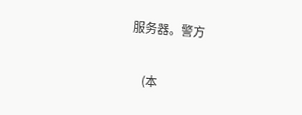服务器。警方

    (本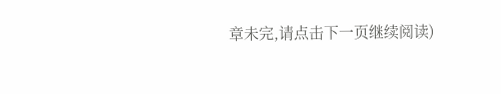章未完,请点击下一页继续阅读)